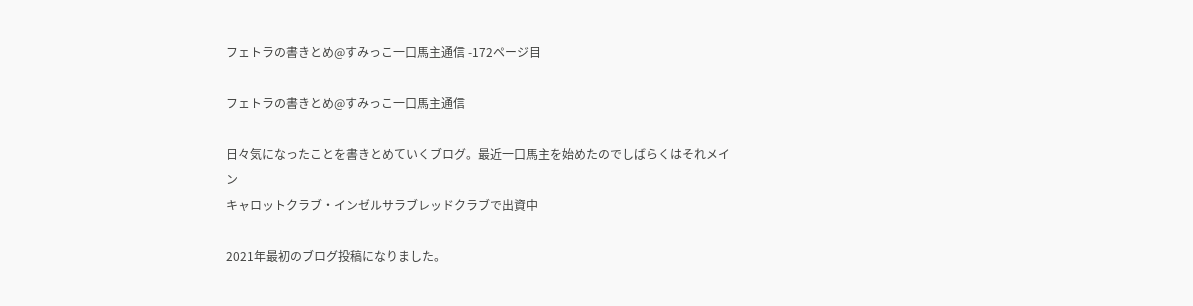フェトラの書きとめ@すみっこ一口馬主通信 -172ページ目

フェトラの書きとめ@すみっこ一口馬主通信

日々気になったことを書きとめていくブログ。最近一口馬主を始めたのでしばらくはそれメイン
キャロットクラブ・インゼルサラブレッドクラブで出資中

2021年最初のブログ投稿になりました。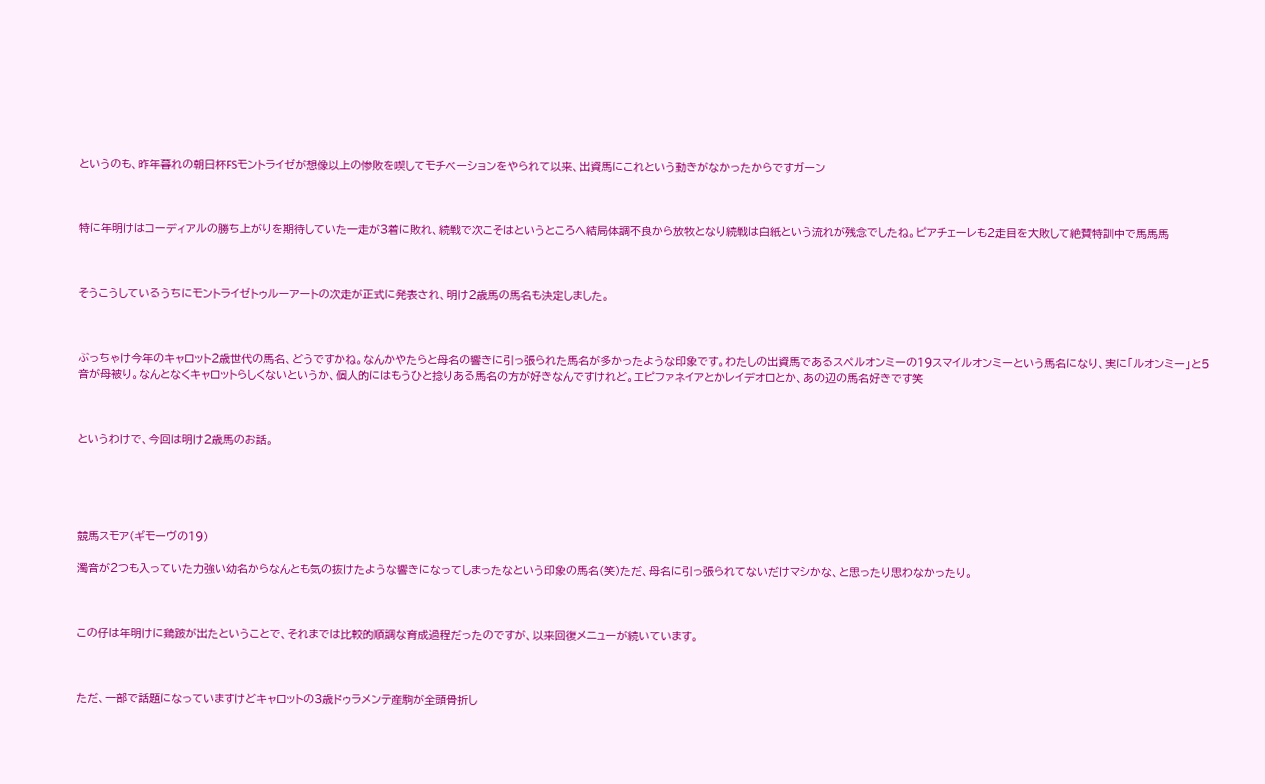というのも、昨年暮れの朝日杯FSモントライゼが想像以上の惨敗を喫してモチベーションをやられて以来、出資馬にこれという動きがなかったからですガーン



特に年明けはコーディアルの勝ち上がりを期待していた一走が3着に敗れ、続戦で次こそはというところへ結局体調不良から放牧となり続戦は白紙という流れが残念でしたね。ピアチェーレも2走目を大敗して絶賛特訓中で馬馬馬



そうこうしているうちにモントライゼトゥルーアートの次走が正式に発表され、明け2歳馬の馬名も決定しました。



ぶっちゃけ今年のキャロット2歳世代の馬名、どうですかね。なんかやたらと母名の響きに引っ張られた馬名が多かったような印象です。わたしの出資馬であるスペルオンミーの19スマイルオンミーという馬名になり、実に「ルオンミー」と5音が母被り。なんとなくキャロットらしくないというか、個人的にはもうひと捻りある馬名の方が好きなんですけれど。エピファネイアとかレイデオロとか、あの辺の馬名好きです笑



というわけで、今回は明け2歳馬のお話。





競馬スモア(ギモーヴの19)

濁音が2つも入っていた力強い幼名からなんとも気の抜けたような響きになってしまったなという印象の馬名(笑)ただ、母名に引っ張られてないだけマシかな、と思ったり思わなかったり。



この仔は年明けに鶏跛が出たということで、それまでは比較的順調な育成過程だったのですが、以来回復メニューが続いています。



ただ、一部で話題になっていますけどキャロットの3歳ドゥラメンテ産駒が全頭骨折し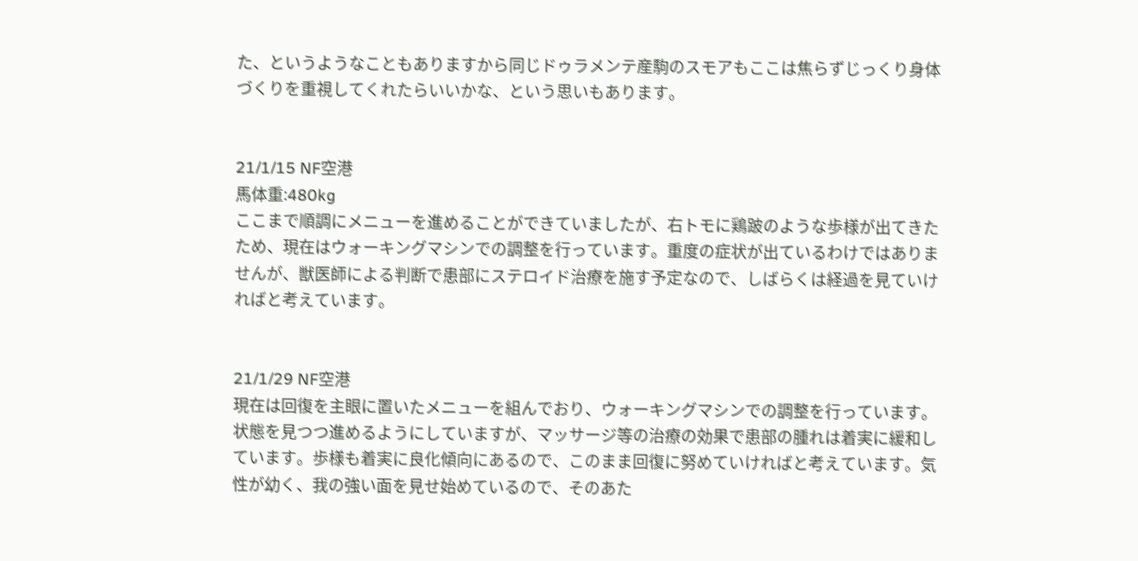た、というようなこともありますから同じドゥラメンテ産駒のスモアもここは焦らずじっくり身体づくりを重視してくれたらいいかな、という思いもあります。


21/1/15 NF空港
馬体重:480kg
ここまで順調にメニューを進めることができていましたが、右トモに鶏跛のような歩様が出てきたため、現在はウォーキングマシンでの調整を行っています。重度の症状が出ているわけではありませんが、獣医師による判断で患部にステロイド治療を施す予定なので、しばらくは経過を見ていければと考えています。


21/1/29 NF空港
現在は回復を主眼に置いたメニューを組んでおり、ウォーキングマシンでの調整を行っています。状態を見つつ進めるようにしていますが、マッサージ等の治療の効果で患部の腫れは着実に緩和しています。歩様も着実に良化傾向にあるので、このまま回復に努めていければと考えています。気性が幼く、我の強い面を見せ始めているので、そのあた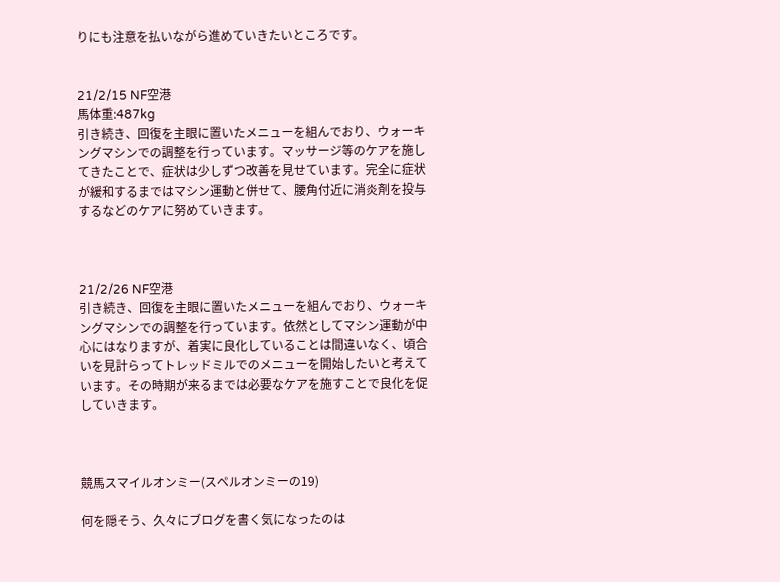りにも注意を払いながら進めていきたいところです。


21/2/15 NF空港
馬体重:487kg
引き続き、回復を主眼に置いたメニューを組んでおり、ウォーキングマシンでの調整を行っています。マッサージ等のケアを施してきたことで、症状は少しずつ改善を見せています。完全に症状が緩和するまではマシン運動と併せて、腰角付近に消炎剤を投与するなどのケアに努めていきます。



21/2/26 NF空港
引き続き、回復を主眼に置いたメニューを組んでおり、ウォーキングマシンでの調整を行っています。依然としてマシン運動が中心にはなりますが、着実に良化していることは間違いなく、頃合いを見計らってトレッドミルでのメニューを開始したいと考えています。その時期が来るまでは必要なケアを施すことで良化を促していきます。



競馬スマイルオンミー(スペルオンミーの19)

何を隠そう、久々にブログを書く気になったのは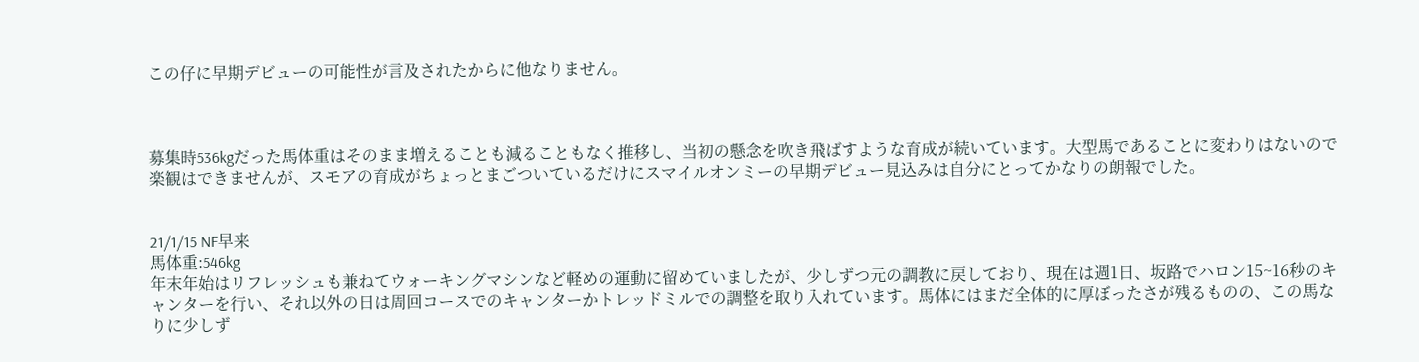この仔に早期デビューの可能性が言及されたからに他なりません。



募集時536kgだった馬体重はそのまま増えることも減ることもなく推移し、当初の懸念を吹き飛ばすような育成が続いています。大型馬であることに変わりはないので楽観はできませんが、スモアの育成がちょっとまごついているだけにスマイルオンミーの早期デビュー見込みは自分にとってかなりの朗報でした。


21/1/15 NF早来
馬体重:546kg
年末年始はリフレッシュも兼ねてウォーキングマシンなど軽めの運動に留めていましたが、少しずつ元の調教に戻しており、現在は週1日、坂路でハロン15~16秒のキャンターを行い、それ以外の日は周回コースでのキャンターかトレッドミルでの調整を取り入れています。馬体にはまだ全体的に厚ぼったさが残るものの、この馬なりに少しず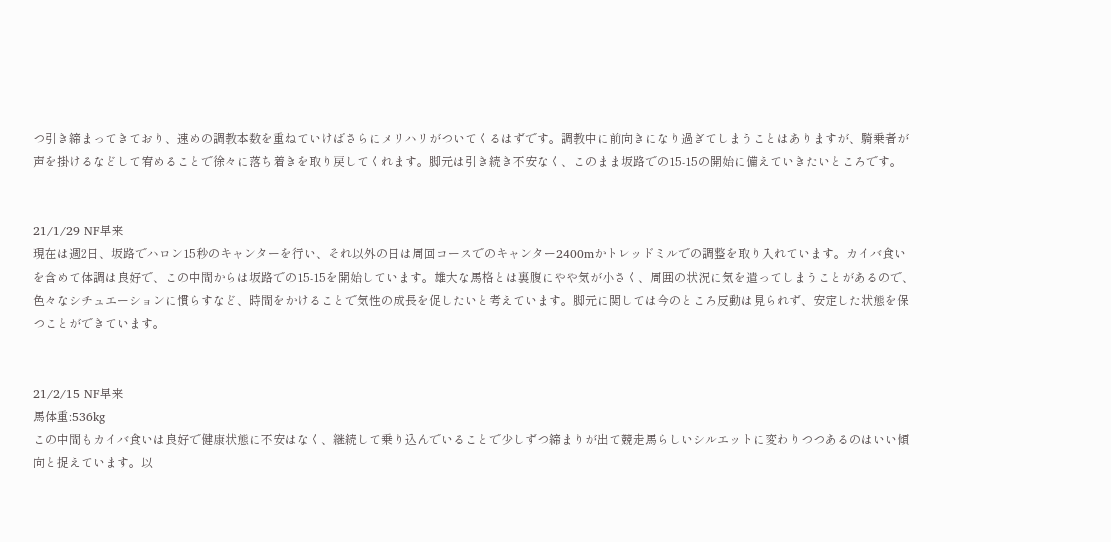つ引き締まってきており、速めの調教本数を重ねていけばさらにメリハリがついてくるはずです。調教中に前向きになり過ぎてしまうことはありますが、騎乗者が声を掛けるなどして宥めることで徐々に落ち着きを取り戻してくれます。脚元は引き続き不安なく、このまま坂路での15-15の開始に備えていきたいところです。


21/1/29 NF早来
現在は週2日、坂路でハロン15秒のキャンターを行い、それ以外の日は周回コースでのキャンター2400mかトレッドミルでの調整を取り入れています。カイバ食いを含めて体調は良好で、この中間からは坂路での15-15を開始しています。雄大な馬格とは裏腹にやや気が小さく、周囲の状況に気を遣ってしまうことがあるので、色々なシチュエーションに慣らすなど、時間をかけることで気性の成長を促したいと考えています。脚元に関しては今のところ反動は見られず、安定した状態を保つことができています。


21/2/15 NF早来
馬体重:536kg
この中間もカイバ食いは良好で健康状態に不安はなく、継続して乗り込んでいることで少しずつ締まりが出て競走馬らしいシルエットに変わりつつあるのはいい傾向と捉えています。以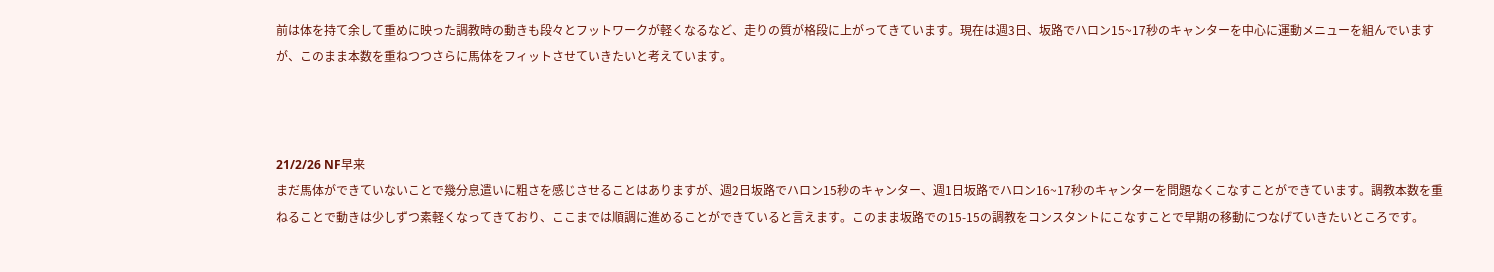前は体を持て余して重めに映った調教時の動きも段々とフットワークが軽くなるなど、走りの質が格段に上がってきています。現在は週3日、坂路でハロン15~17秒のキャンターを中心に運動メニューを組んでいますが、このまま本数を重ねつつさらに馬体をフィットさせていきたいと考えています。



21/2/26 NF早来
まだ馬体ができていないことで幾分息遣いに粗さを感じさせることはありますが、週2日坂路でハロン15秒のキャンター、週1日坂路でハロン16~17秒のキャンターを問題なくこなすことができています。調教本数を重ねることで動きは少しずつ素軽くなってきており、ここまでは順調に進めることができていると言えます。このまま坂路での15-15の調教をコンスタントにこなすことで早期の移動につなげていきたいところです。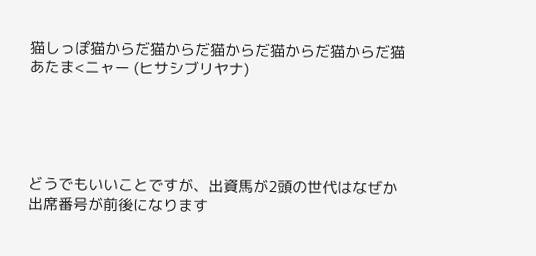猫しっぽ猫からだ猫からだ猫からだ猫からだ猫からだ猫あたま<ニャー (ヒサシブリヤナ)





どうでもいいことですが、出資馬が2頭の世代はなぜか出席番号が前後になります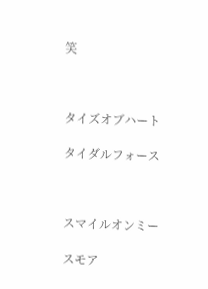笑



タイズオブハート

タイダルフォース



スマイルオンミー

スモア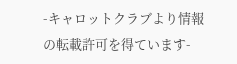-キャロットクラブより情報の転載許可を得ています-